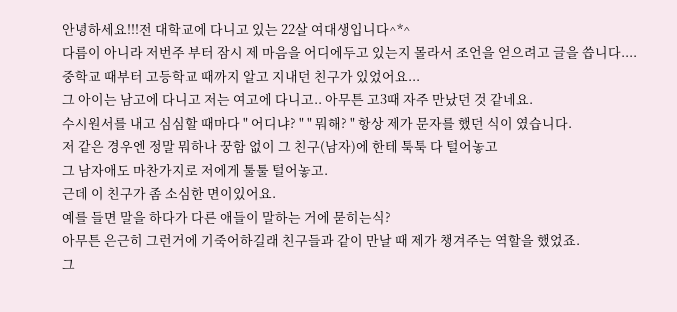안녕하세요!!!전 대학교에 다니고 있는 22살 여대생입니다^*^
다름이 아니라 저번주 부터 잠시 제 마음을 어디에두고 있는지 몰라서 조언을 얻으려고 글을 씁니다....
중학교 때부터 고등학교 때까지 알고 지내던 친구가 있었어요...
그 아이는 남고에 다니고 저는 여고에 다니고.. 아무튼 고3때 자주 만났던 것 같네요.
수시원서를 내고 심심할 때마다 " 어디냐? " " 뭐해? " 항상 제가 문자를 했던 식이 였습니다.
저 같은 경우엔 정말 뭐하나 꿍함 없이 그 친구(남자)에 한테 툭툭 다 털어놓고
그 남자애도 마찬가지로 저에게 툴툴 털어놓고.
근데 이 친구가 좀 소심한 면이있어요.
예를 들면 말을 하다가 다른 애들이 말하는 거에 묻히는식?
아무튼 은근히 그런거에 기죽어하길래 친구들과 같이 만날 때 제가 챙겨주는 역할을 했었죠.
그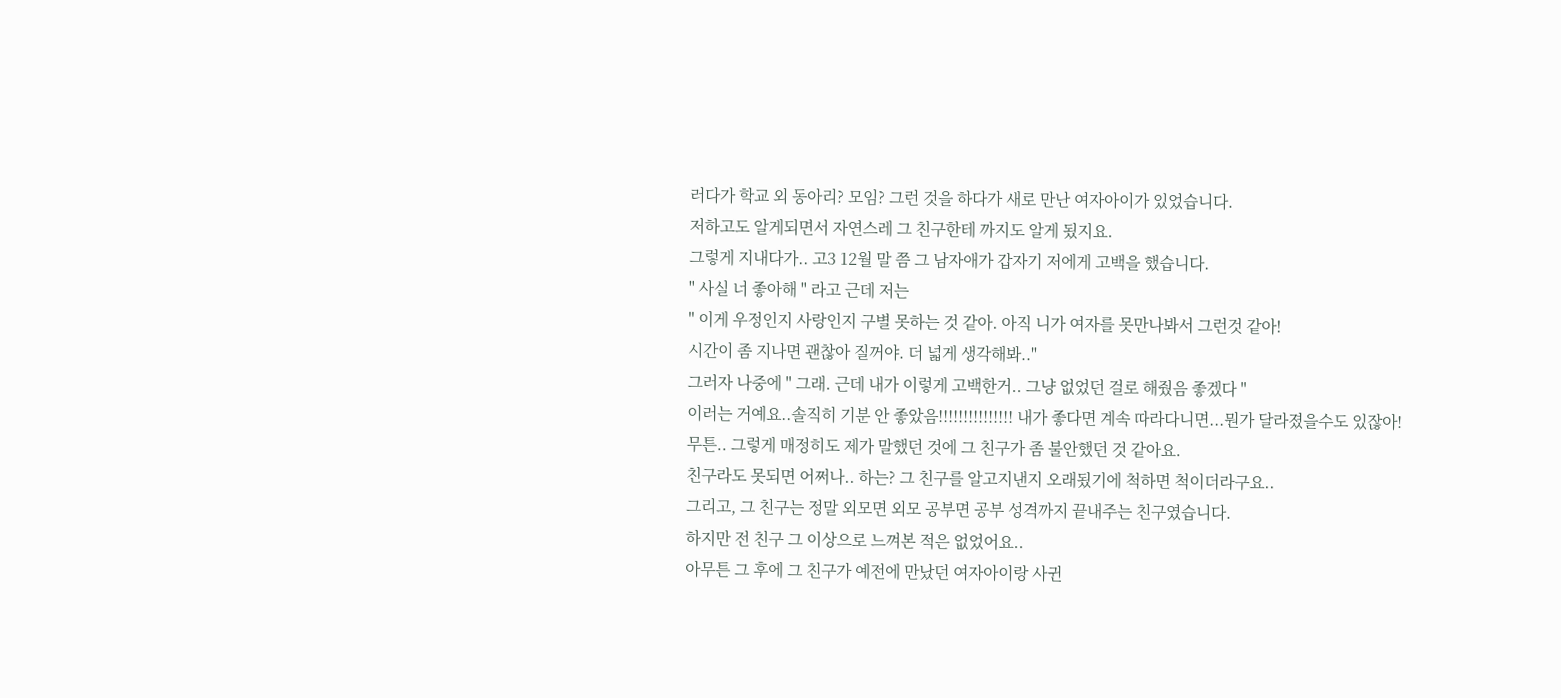러다가 학교 외 동아리? 모임? 그런 것을 하다가 새로 만난 여자아이가 있었습니다.
저하고도 알게되면서 자연스레 그 친구한테 까지도 알게 됬지요.
그렇게 지내다가.. 고3 12월 말 쯤 그 남자애가 갑자기 저에게 고백을 했습니다.
" 사실 너 좋아해 " 라고 근데 저는
" 이게 우정인지 사랑인지 구별 못하는 것 같아. 아직 니가 여자를 못만나봐서 그런것 같아!
시간이 좀 지나면 괜찮아 질꺼야. 더 넓게 생각해봐.."
그러자 나중에 " 그래. 근데 내가 이렇게 고백한거.. 그냥 없었던 걸로 해줬음 좋겠다 "
이러는 거예요..솔직히 기분 안 좋았음!!!!!!!!!!!!!!! 내가 좋다면 계속 따라다니면...뭔가 달라졌을수도 있잖아!
무튼.. 그렇게 매정히도 제가 말했던 것에 그 친구가 좀 불안했던 것 같아요.
친구라도 못되면 어쩌나.. 하는? 그 친구를 알고지낸지 오래됬기에 척하면 척이더라구요..
그리고, 그 친구는 정말 외모면 외모 공부면 공부 성격까지 끝내주는 친구였습니다.
하지만 전 친구 그 이상으로 느껴본 적은 없었어요..
아무튼 그 후에 그 친구가 예전에 만났던 여자아이랑 사귄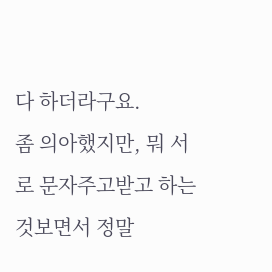다 하더라구요.
좀 의아했지만, 뭐 서로 문자주고받고 하는 것보면서 정말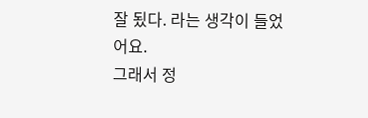잘 됬다. 라는 생각이 들었어요.
그래서 정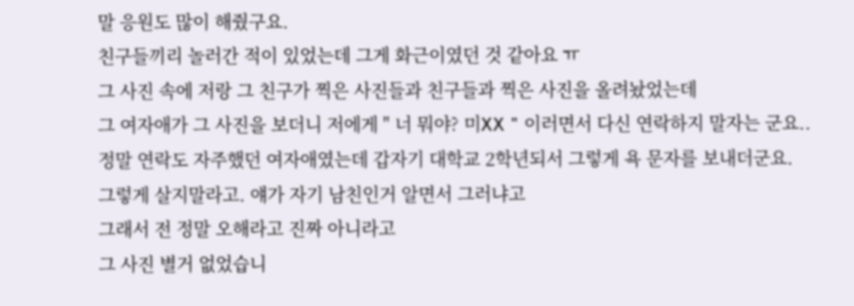말 응원도 많이 해줬구요.
친구들끼리 놀러간 적이 있었는데 그게 화근이였던 것 같아요 ㅠ
그 사진 속에 저랑 그 친구가 찍은 사진들과 친구들과 찍은 사진을 올려놨었는데
그 여자애가 그 사진을 보더니 저에게 " 너 뭐야? 미XX " 이러면서 다신 연락하지 말자는 군요..
정말 연락도 자주했던 여자애였는데 갑자기 대학교 2학년되서 그렇게 욕 문자를 보내더군요.
그렇게 살지말라고. 얘가 자기 남친인거 알면서 그러냐고
그래서 전 정말 오해라고 진짜 아니라고
그 사진 별거 없었습니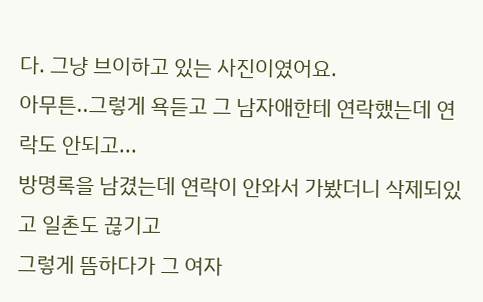다. 그냥 브이하고 있는 사진이였어요.
아무튼..그렇게 욕듣고 그 남자애한테 연락했는데 연락도 안되고...
방명록을 남겼는데 연락이 안와서 가봤더니 삭제되있고 일촌도 끊기고
그렇게 뜸하다가 그 여자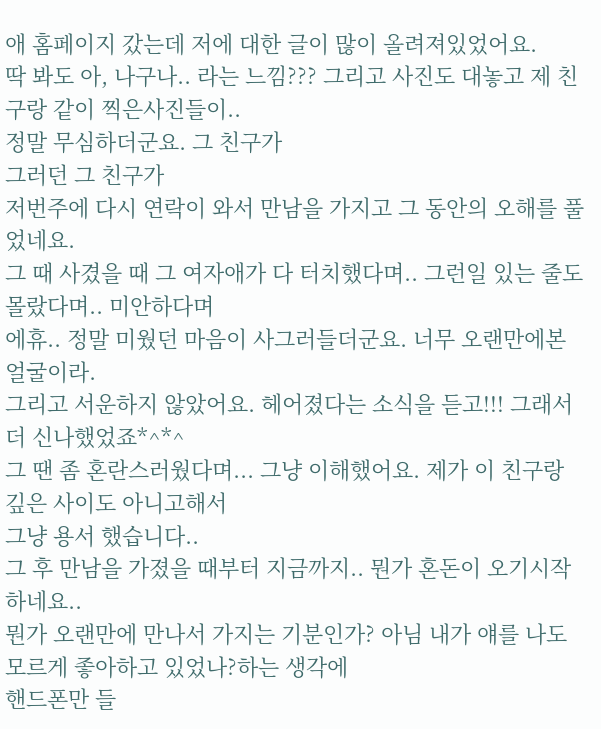애 홈페이지 갔는데 저에 대한 글이 많이 올려져있었어요.
딱 봐도 아, 나구나.. 라는 느낌??? 그리고 사진도 대놓고 제 친구랑 같이 찍은사진들이..
정말 무심하더군요. 그 친구가
그러던 그 친구가
저번주에 다시 연락이 와서 만남을 가지고 그 동안의 오해를 풀었네요.
그 때 사겼을 때 그 여자애가 다 터치했다며.. 그런일 있는 줄도 몰랐다며.. 미안하다며
에휴.. 정말 미웠던 마음이 사그러들더군요. 너무 오랜만에본 얼굴이라.
그리고 서운하지 않았어요. 헤어졌다는 소식을 듣고!!! 그래서 더 신나했었죠*^*^
그 땐 좀 혼란스러웠다며... 그냥 이해했어요. 제가 이 친구랑 깊은 사이도 아니고해서
그냥 용서 했습니다..
그 후 만남을 가졌을 때부터 지금까지.. 뭔가 혼돈이 오기시작하네요..
뭔가 오랜만에 만나서 가지는 기분인가? 아님 내가 얘를 나도 모르게 좋아하고 있었나?하는 생각에
핸드폰만 들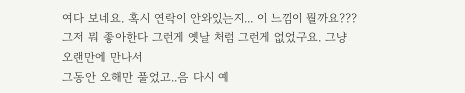여다 보네요. 혹시 연락이 안와있는지... 이 느낌이 뭘까요???
그저 뭐 좋아한다 그런게 옛날 처럼 그런게 없었구요. 그냥 오랜만에 만나서
그동안 오해만 풀었고..음 다시 예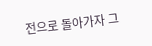전으로 돌아가자 그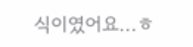식이였어요...ㅎ